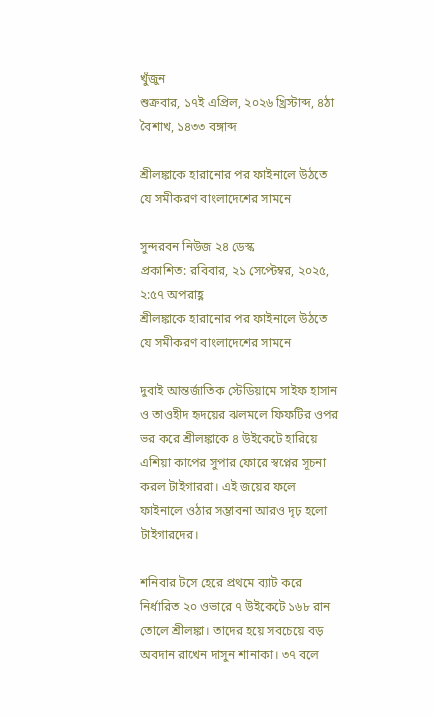খুঁজুন
শুক্রবার, ১৭ই এপ্রিল, ২০২৬ খ্রিস্টাব্দ, ৪ঠা বৈশাখ, ১৪৩৩ বঙ্গাব্দ

শ্রীলঙ্কাকে হারানোর পর ফাইনালে উঠতে যে সমীকরণ বাংলাদেশের সামনে

সুন্দরবন নিউজ ২৪ ডেস্ক
প্রকাশিত: রবিবার, ২১ সেপ্টেম্বর, ২০২৫, ২:৫৭ অপরাহ্ণ
শ্রীলঙ্কাকে হারানোর পর ফাইনালে উঠতে যে সমীকরণ বাংলাদেশের সামনে

দুবাই আন্তর্জাতিক স্টেডিয়ামে সাইফ হাসান ও তাওহীদ হৃদয়ের ঝলমলে ফিফটির ওপর ভর করে শ্রীলঙ্কাকে ৪ উইকেটে হারিয়ে এশিয়া কাপের সুপার ফোরে স্বপ্নের সূচনা করল টাইগাররা। এই জয়ের ফলে ফাইনালে ওঠার সম্ভাবনা আরও দৃঢ় হলো টাইগারদের।

শনিবার টসে হেরে প্রথমে ব্যাট করে নির্ধারিত ২০ ওভারে ৭ উইকেটে ১৬৮ রান তোলে শ্রীলঙ্কা। তাদের হয়ে সবচেয়ে বড় অবদান রাখেন দাসুন শানাকা। ৩৭ বলে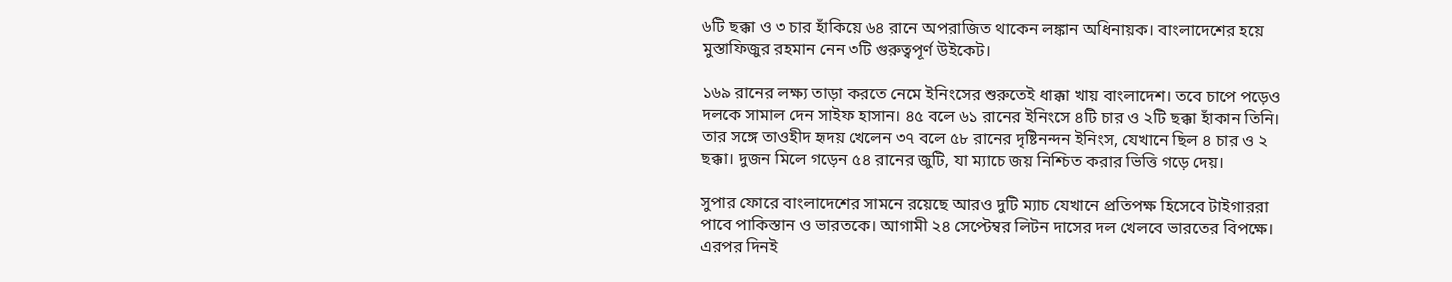৬টি ছক্কা ও ৩ চার হাঁকিয়ে ৬৪ রানে অপরাজিত থাকেন লঙ্কান অধিনায়ক। বাংলাদেশের হয়ে মুস্তাফিজুর রহমান নেন ৩টি গুরুত্বপূর্ণ উইকেট।

১৬৯ রানের লক্ষ্য তাড়া করতে নেমে ইনিংসের শুরুতেই ধাক্কা খায় বাংলাদেশ। তবে চাপে পড়েও দলকে সামাল দেন সাইফ হাসান। ৪৫ বলে ৬১ রানের ইনিংসে ৪টি চার ও ২টি ছক্কা হাঁকান তিনি। তার সঙ্গে তাওহীদ হৃদয় খেলেন ৩৭ বলে ৫৮ রানের দৃষ্টিনন্দন ইনিংস, যেখানে ছিল ৪ চার ও ২ ছক্কা। দুজন মিলে গড়েন ৫৪ রানের জুটি, যা ম্যাচে জয় নিশ্চিত করার ভিত্তি গড়ে দেয়।

সুপার ফোরে বাংলাদেশের সামনে রয়েছে আরও দুটি ম্যাচ যেখানে প্রতিপক্ষ হিসেবে টাইগাররা পাবে পাকিস্তান ও ভারতকে। আগামী ২৪ সেপ্টেম্বর লিটন দাসের দল খেলবে ভারতের বিপক্ষে। এরপর দিনই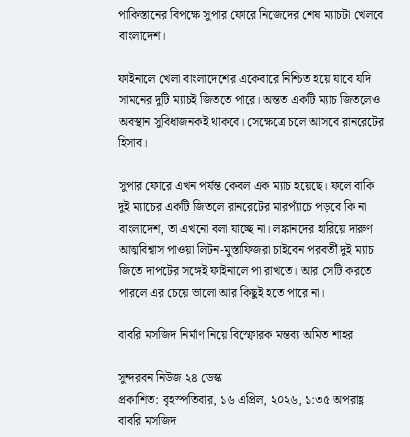পাকিস্তানের বিপক্ষে সুপার ফোরে নিজেদের শেষ ম্যাচটা খেলবে বাংলাদেশ।

ফাইনালে খেলা বাংলাদেশের একেবারে নিশ্চিত হয়ে যাবে যদি সামনের দুটি ম্যাচই জিততে পারে। অন্তত একটি ম্যাচ জিতলেও অবস্থান সুবিধাজনকই থাকবে। সেক্ষেত্রে চলে আসবে রানরেটের হিসাব।

সুপার ফোরে এখন পর্যন্ত কেবল এক ম্যাচ হয়েছে। ফলে বাকি দুই ম্যাচের একটি জিতলে রানরেটের মারপ্যাঁচে পড়বে কি না বাংলাদেশ, তা এখনো বলা যাচ্ছে না। লঙ্কানদের হারিয়ে দারুণ আত্মবিশ্বাস পাওয়া লিটন-মুস্তাফিজরা চাইবেন পরবর্তী দুই ম্যাচ জিতে দাপটের সঙ্গেই ফাইনালে পা রাখতে। আর সেটি করতে পারলে এর চেয়ে ভালো আর কিছুই হতে পারে না।

বাবরি মসজিদ নির্মাণ নিয়ে বিস্ফোরক মন্তব্য অমিত শাহর

সুন্দরবন নিউজ ২৪ ডেস্ক
প্রকাশিত: বৃহস্পতিবার, ১৬ এপ্রিল, ২০২৬, ১:৩৫ অপরাহ্ণ
বাবরি মসজিদ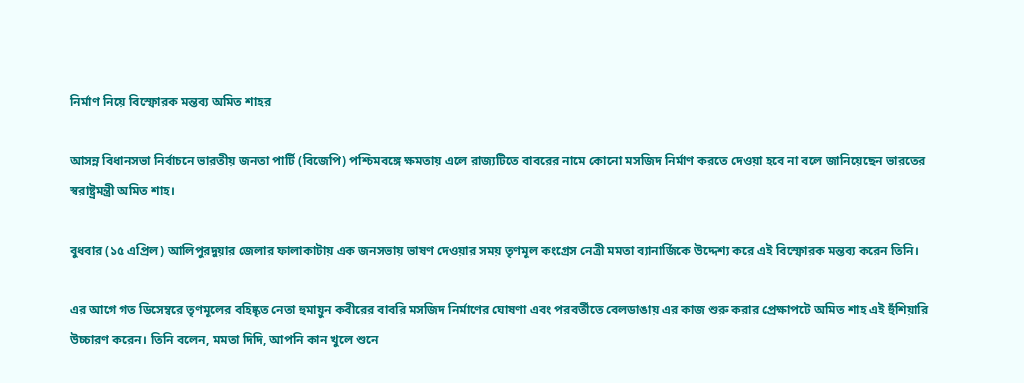নির্মাণ নিয়ে বিস্ফোরক মন্তব্য অমিত শাহর

আসন্ন বিধানসভা নির্বাচনে ভারতীয় জনতা পার্টি (বিজেপি) পশ্চিমবঙ্গে ক্ষমতায় এলে রাজ্যটিতে বাবরের নামে কোনো মসজিদ নির্মাণ করতে দেওয়া হবে না বলে জানিয়েছেন ভারতের স্বরাষ্ট্রমন্ত্রী অমিত শাহ।

বুধবার (১৫ এপ্রিল) আলিপুরদুয়ার জেলার ফালাকাটায় এক জনসভায় ভাষণ দেওয়ার সময় তৃণমূল কংগ্রেস নেত্রী মমতা ব্যানার্জিকে উদ্দেশ্য করে এই বিস্ফোরক মন্তব্য করেন তিনি।

এর আগে গত ডিসেম্বরে তৃণমূলের বহিষ্কৃত নেতা হুমায়ুন কবীরের বাবরি মসজিদ নির্মাণের ঘোষণা এবং পরবর্তীতে বেলডাঙায় এর কাজ শুরু করার প্রেক্ষাপটে অমিত শাহ এই হুঁশিয়ারি উচ্চারণ করেন। তিনি বলেন, মমতা দিদি, আপনি কান খুলে শুনে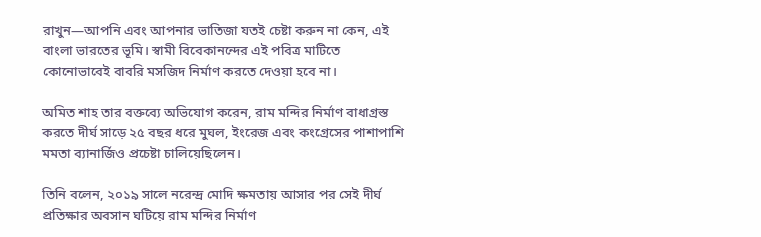রাখুন—আপনি এবং আপনার ভাতিজা যতই চেষ্টা করুন না কেন, এই বাংলা ভারতের ভূমি। স্বামী বিবেকানন্দের এই পবিত্র মাটিতে কোনোভাবেই বাবরি মসজিদ নির্মাণ করতে দেওয়া হবে না।

অমিত শাহ তার বক্তব্যে অভিযোগ করেন, রাম মন্দির নির্মাণ বাধাগ্রস্ত করতে দীর্ঘ সাড়ে ২৫ বছর ধরে মুঘল, ইংরেজ এবং কংগ্রেসের পাশাপাশি মমতা ব্যানার্জিও প্রচেষ্টা চালিয়েছিলেন।

তিনি বলেন, ২০১৯ সালে নরেন্দ্র মোদি ক্ষমতায় আসার পর সেই দীর্ঘ প্রতিক্ষার অবসান ঘটিয়ে রাম মন্দির নির্মাণ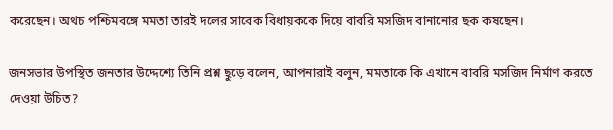করেছেন। অথচ পশ্চিমবঙ্গে মমতা তারই দলের সাবেক বিধায়ককে দিয়ে বাবরি মসজিদ বানানোর ছক কষছেন।

জনসভার উপস্থিত জনতার উদ্দেশ্যে তিনি প্রশ্ন ছুড়ে বলেন, আপনারাই বলুন, মমতাকে কি এখানে বাবরি মসজিদ নির্মাণ করতে দেওয়া উচিত?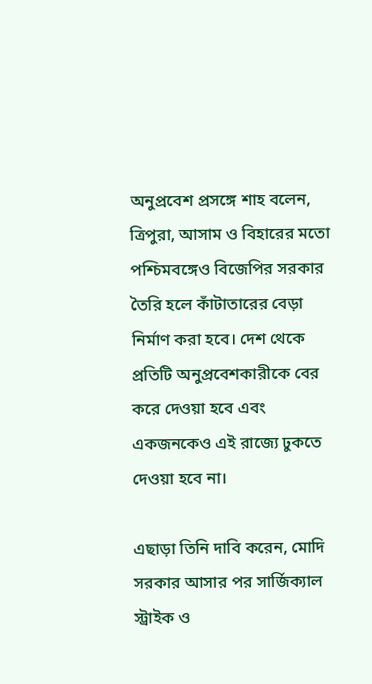অনুপ্রবেশ প্রসঙ্গে শাহ বলেন, ত্রিপুরা, আসাম ও বিহারের মতো পশ্চিমবঙ্গেও বিজেপির সরকার তৈরি হলে কাঁটাতারের বেড়া নির্মাণ করা হবে। দেশ থেকে প্রতিটি অনুপ্রবেশকারীকে বের করে দেওয়া হবে এবং একজনকেও এই রাজ্যে ঢুকতে দেওয়া হবে না।

এছাড়া তিনি দাবি করেন, মোদি সরকার আসার পর সার্জিক্যাল স্ট্রাইক ও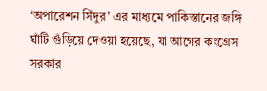‘অপারেশন সিঁদুর’ এর মাধ্যমে পাকিস্তানের জঙ্গি ঘাঁটি গুঁড়িয়ে দেওয়া হয়েছে, যা আগের কংগ্রেস সরকার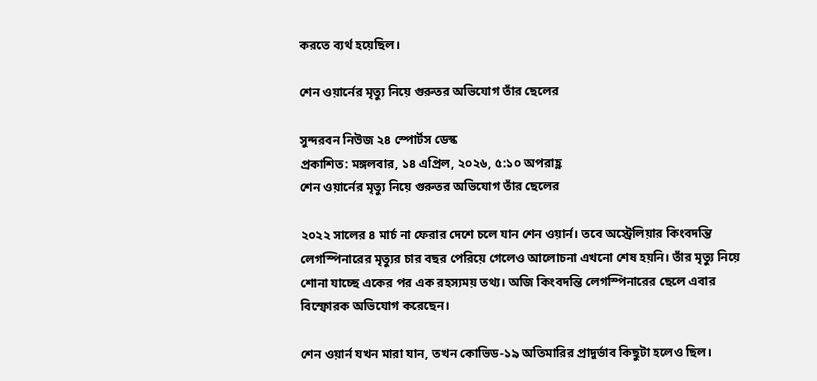করতে ব্যর্থ হয়েছিল।

শেন ওয়ার্নের মৃত্যু নিয়ে গুরুতর অভিযোগ তাঁর ছেলের

সুন্দরবন নিউজ ২৪ স্পোর্টস ডেস্ক
প্রকাশিত: মঙ্গলবার, ১৪ এপ্রিল, ২০২৬, ৫:১০ অপরাহ্ণ
শেন ওয়ার্নের মৃত্যু নিয়ে গুরুতর অভিযোগ তাঁর ছেলের

২০২২ সালের ৪ মার্চ না ফেরার দেশে চলে যান শেন ওয়ার্ন। তবে অস্ট্রেলিয়ার কিংবদন্তি লেগস্পিনারের মৃত্যুর চার বছর পেরিয়ে গেলেও আলোচনা এখনো শেষ হয়নি। তাঁর মৃত্যু নিয়ে শোনা যাচ্ছে একের পর এক রহস্যময় তথ্য। অজি কিংবদন্তি লেগস্পিনারের ছেলে এবার বিস্ফোরক অভিযোগ করেছেন।

শেন ওয়ার্ন যখন মারা যান, তখন কোভিড-১৯ অতিমারির প্রাদুর্ভাব কিছুটা হলেও ছিল।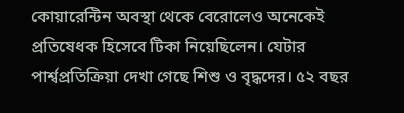কোয়ারেন্টিন অবস্থা থেকে বেরোলেও অনেকেই প্রতিষেধক হিসেবে টিকা নিয়েছিলেন। যেটার পার্শ্বপ্রতিক্রিয়া দেখা গেছে শিশু ও বৃদ্ধদের। ৫২ বছর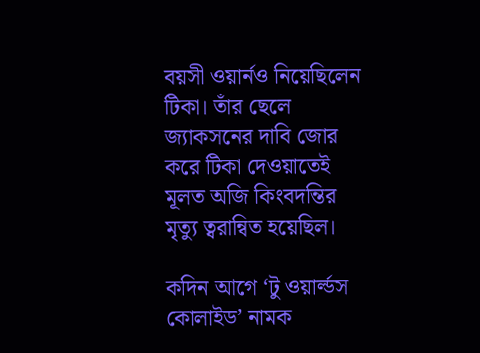বয়সী ওয়ার্নও নিয়েছিলেন টিকা। তাঁর ছেলে জ্যাকসনের দাবি জোর করে টিকা দেওয়াতেই মূলত অজি কিংবদন্তির মৃত্যু ত্বরান্বিত হয়েছিল।

কদিন আগে ‘টু ওয়ার্ল্ডস কোলাইড’ নামক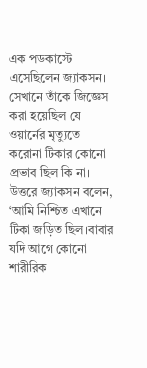এক পডকাস্টে এসেছিলেন জ্যাকসন। সেখানে তাঁকে জিজ্ঞেস করা হয়েছিল যে ওয়ার্নের মৃত্যুতে করোনা টিকার কোনো প্রভাব ছিল কি না। উত্তরে জ্যাকসন বলেন, ‘আমি নিশ্চিত এখানে টিকা জড়িত ছিল।বাবার যদি আগে কোনো শারীরিক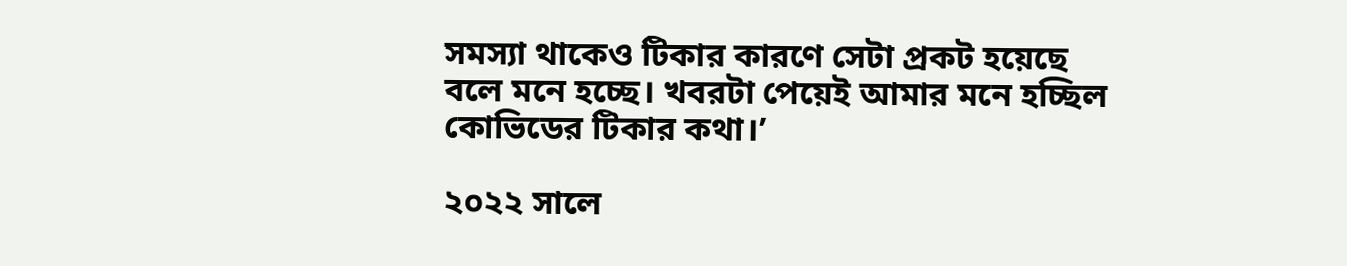সমস্যা থাকেও টিকার কারণে সেটা প্রকট হয়েছে বলে মনে হচ্ছে। খবরটা পেয়েই আমার মনে হচ্ছিল কোভিডের টিকার কথা।’

২০২২ সালে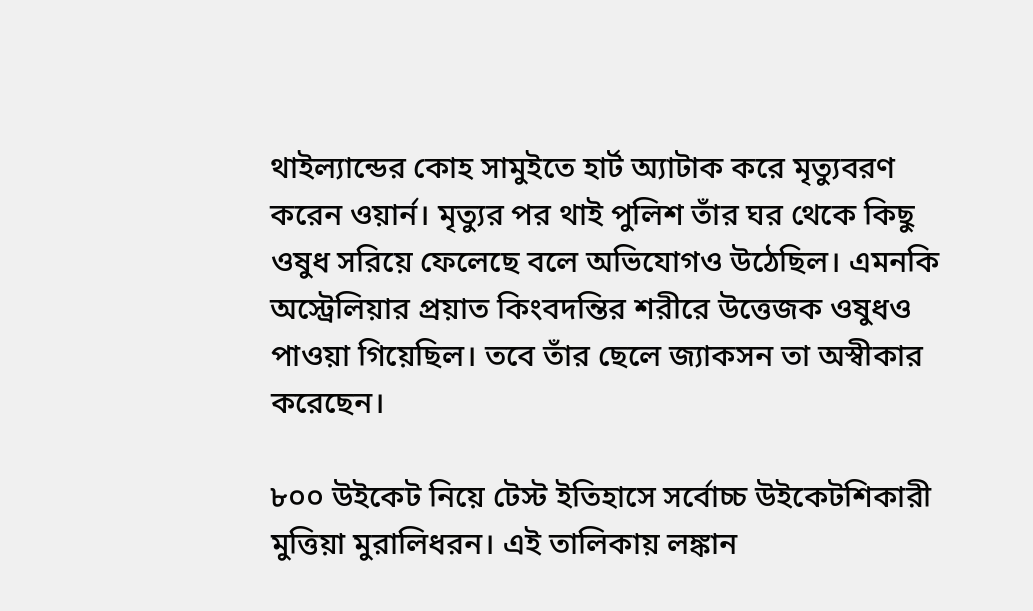থাইল্যান্ডের কোহ সামুইতে হার্ট অ্যাটাক করে মৃত্যুবরণ করেন ওয়ার্ন। মৃত্যুর পর থাই পুলিশ তাঁর ঘর থেকে কিছু ওষুধ সরিয়ে ফেলেছে বলে অভিযোগও উঠেছিল। এমনকি অস্ট্রেলিয়ার প্রয়াত কিংবদন্তির শরীরে উত্তেজক ওষুধও পাওয়া গিয়েছিল। তবে তাঁর ছেলে জ্যাকসন তা অস্বীকার করেছেন।

৮০০ উইকেট নিয়ে টেস্ট ইতিহাসে সর্বোচ্চ উইকেটশিকারী মুত্তিয়া মুরালিধরন। এই তালিকায় লঙ্কান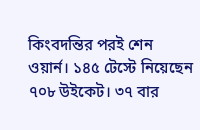কিংবদন্তির পরই শেন ওয়ার্ন। ১৪৫ টেস্টে নিয়েছেন ৭০৮ উইকেট। ৩৭ বার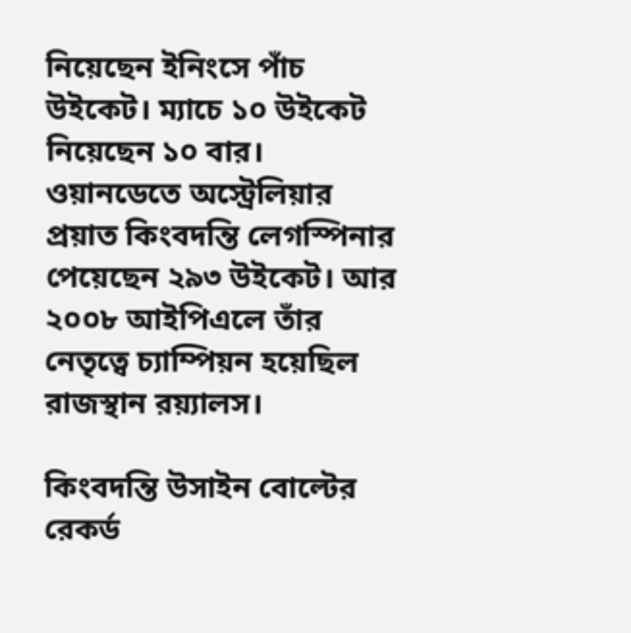নিয়েছেন ইনিংসে পাঁচ উইকেট। ম্যাচে ১০ উইকেট নিয়েছেন ১০ বার। ওয়ানডেতে অস্ট্রেলিয়ার প্রয়াত কিংবদন্তি লেগস্পিনার পেয়েছেন ২৯৩ উইকেট। আর ২০০৮ আইপিএলে তাঁর নেতৃত্বে চ্যাম্পিয়ন হয়েছিল রাজস্থান রয়্যালস।

কিংবদন্তি উসাইন বোল্টের রেকর্ড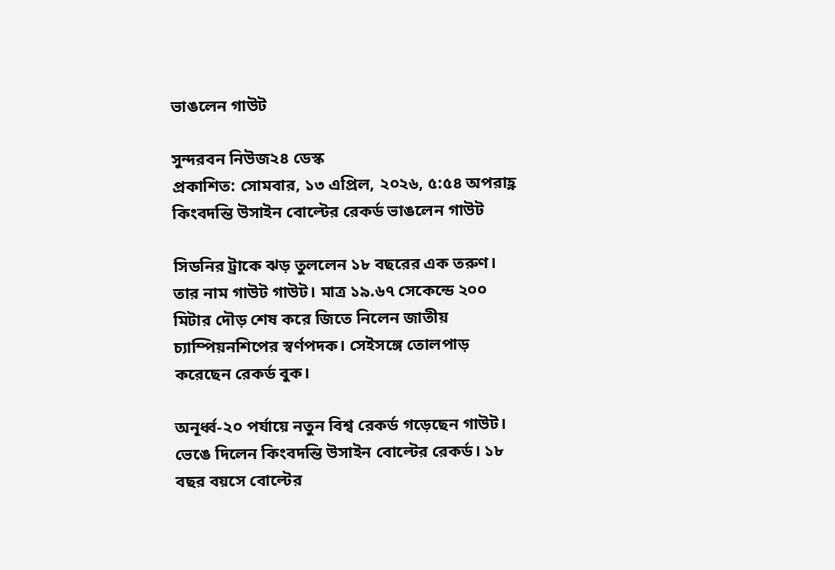ভাঙলেন গাউট

সুন্দরবন নিউজ২৪ ডেস্ক
প্রকাশিত: সোমবার, ১৩ এপ্রিল, ২০২৬, ৫:৫৪ অপরাহ্ণ
কিংবদন্তি উসাইন বোল্টের রেকর্ড ভাঙলেন গাউট

সিডনির ট্রাকে ঝড় তুললেন ১৮ বছরের এক তরুণ। তার নাম গাউট গাউট। মাত্র ১৯.৬৭ সেকেন্ডে ২০০ মিটার দৌড় শেষ করে জিতে নিলেন জাতীয় চ্যাম্পিয়নশিপের স্বর্ণপদক। সেইসঙ্গে তোলপাড় করেছেন রেকর্ড বুক।

অনূর্ধ্ব-২০ পর্যায়ে নতুন বিশ্ব রেকর্ড গড়েছেন গাউট। ভেঙে দিলেন কিংবদন্তি উসাইন বোল্টের রেকর্ড। ১৮ বছর বয়সে বোল্টের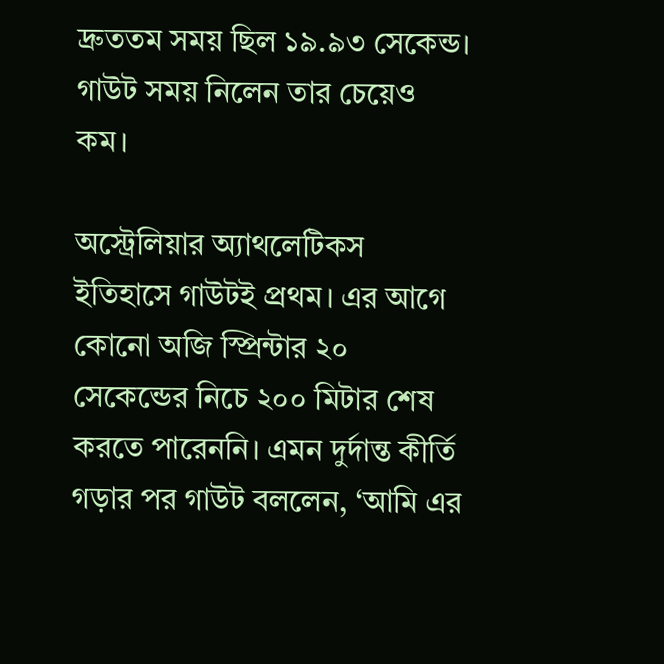দ্রুততম সময় ছিল ১৯.৯৩ সেকেন্ড। গাউট সময় নিলেন তার চেয়েও কম।

অস্ট্রেলিয়ার অ্যাথলেটিকস ইতিহাসে গাউটই প্রথম। এর আগে কোনো অজি স্প্রিন্টার ২০ সেকেন্ডের নিচে ২০০ মিটার শেষ করতে পারেননি। এমন দুর্দান্ত কীর্তি গড়ার পর গাউট বললেন, ‘আমি এর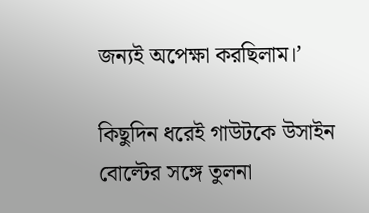জন্যই অপেক্ষা করছিলাম।’

কিছুদিন ধরেই গাউটকে উসাইন বোল্টের সঙ্গে তুলনা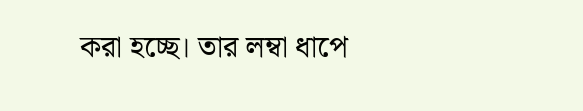করা হচ্ছে। তার লম্বা ধাপে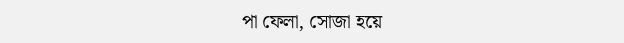পা ফেলা, সোজা হয়ে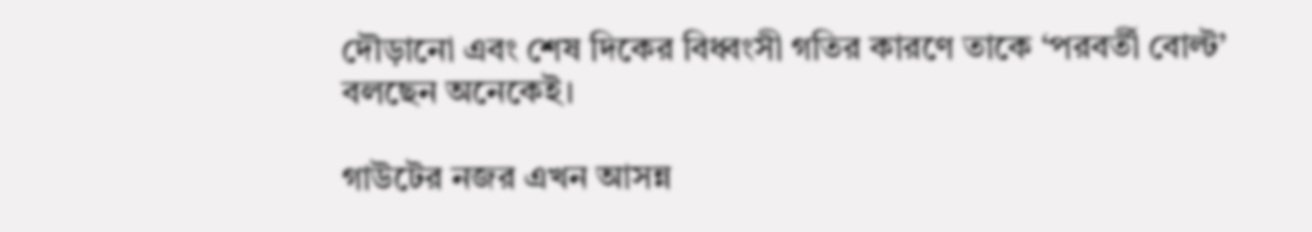দৌড়ানো এবং শেষ দিকের বিধ্বংসী গতির কারণে তাকে ‘পরবর্তী বোল্ট’ বলছেন অনেকেই।

গাউটের নজর এখন আসন্ন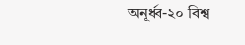অনূর্ধ্ব-২০ বিশ্ব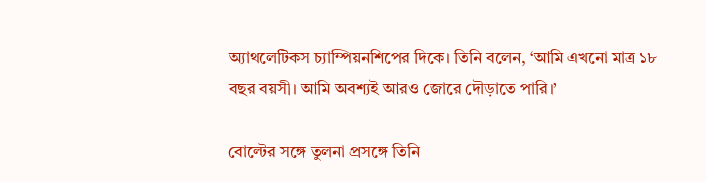অ্যাথলেটিকস চ্যাম্পিয়নশিপের দিকে। তিনি বলেন, ‘আমি এখনো মাত্র ১৮ বছর বয়সী। আমি অবশ্যই আরও জোরে দৌড়াতে পারি।’

বোল্টের সঙ্গে তুলনা প্রসঙ্গে তিনি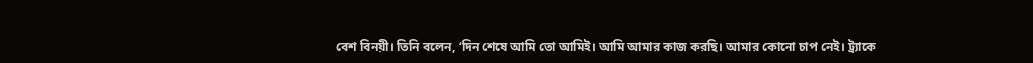বেশ বিনয়ী। তিনি বলেন, ‘দিন শেষে আমি তো আমিই। আমি আমার কাজ করছি। আমার কোনো চাপ নেই। ট্র্যাকে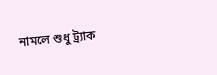নামলে শুধু ট্র্যাক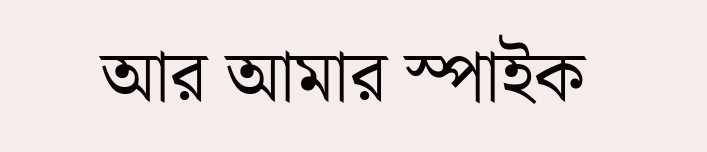আর আমার স্পাইক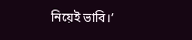নিয়েই ভাবি।’